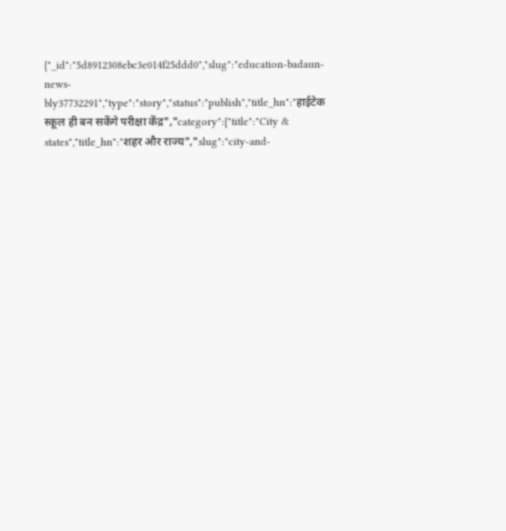{"_id":"5d8912308ebc3e014f25ddd0","slug":"education-badaun-news-bly37732291","type":"story","status":"publish","title_hn":"हाईटेक स्कूल ही बन सकेंगे परीक्षा केंद्र","category":{"title":"City & states","title_hn":"शहर और राज्य","slug":"city-and-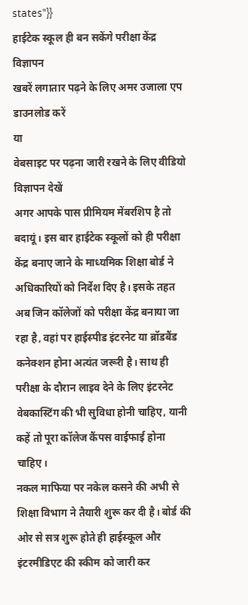states"}}
हाईटेक स्कूल ही बन सकेंगे परीक्षा केंद्र
विज्ञापन
खबरें लगातार पढ़ने के लिए अमर उजाला एप डाउनलोड करें
या
वेबसाइट पर पढ़ना जारी रखने के लिए वीडियो विज्ञापन देखें
अगर आपके पास प्रीमियम मेंबरशिप है तो
बदायूं। इस बार हाईटेक स्कूलों को ही परीक्षा केंद्र बनाए जाने के माध्यमिक शिक्षा बोर्ड ने अधिकारियों को निर्देश दिए है। इसके तहत अब जिन कॉलेजों को परीक्षा केंद्र बनाया जा रहा है, वहां पर हाईस्पीड इंटरनेट या ब्रॉडबैंड कनेक्शन होना अत्यंत जरूरी है। साथ ही परीक्षा के दौरान लाइव देने के लिए इंटरनेट वेबकास्टिंग की भी सुविधा होनी चाहिए, यानी कहें तो पूरा कॉलेज कैंपस वाईफाई होना चाहिए।
नकल माफिया पर नकेल कसने की अभी से शिक्षा विभाग ने तैयारी शुरू कर दी है। बोर्ड की ओर से सत्र शुरू होते ही हाईस्कूल और इंटरमीडिएट की स्कीम को जारी कर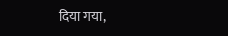दिया गया,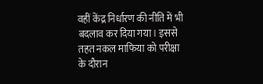वहीं केंद्र निर्धारण की नीति में भी बदलाव कर दिया गया। इससे तहत नकल माफिया को परीक्षा के दौरान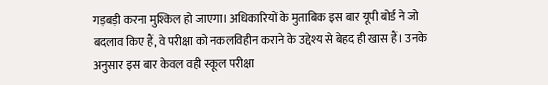गड़बड़ी करना मुश्किल हो जाएगा। अधिकारियों के मुताबिक इस बार यूपी बोर्ड ने जो बदलाव किए हैं, वे परीक्षा को नकलविहीन कराने के उद्देश्य से बेहद ही खास हैं। उनके अनुसार इस बार केवल वही स्कूल परीक्षा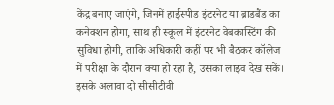केंद्र बनाए जाएंगे, जिनमें हाईस्पीड इंटरनेट या ब्राडबैंड का कनेक्शन होगा, साथ ही स्कूल में इंटरनेट वेबकास्टिंग की सुविधा होगी, ताकि अधिकारी कहीं पर भी बैठकर कॉलेज में परीक्षा के दौरान क्या हो रहा है, उसका लाइव देख सकें। इसके अलावा दो सीसीटीवी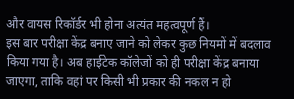और वायस रिकॉर्डर भी होना अत्यंत महत्वपूर्ण हैं।
इस बार परीक्षा केंद्र बनाए जाने को लेकर कुछ नियमों में बदलाव किया गया है। अब हाईटेक कॉलेजों को ही परीक्षा केंद्र बनाया जाएगा, ताकि वहां पर किसी भी प्रकार की नकल न हो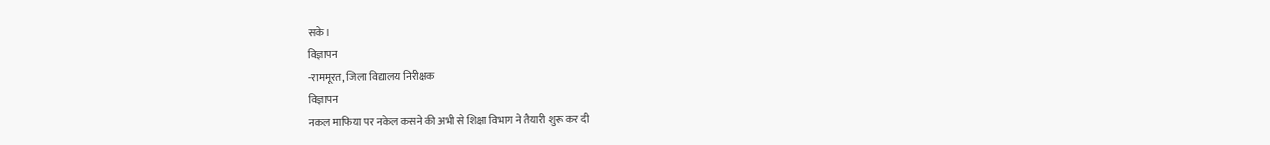सके।
विज्ञापन
-राममूरत, जिला विद्यालय निरीक्षक
विज्ञापन
नकल माफिया पर नकेल कसने की अभी से शिक्षा विभाग ने तैयारी शुरू कर दी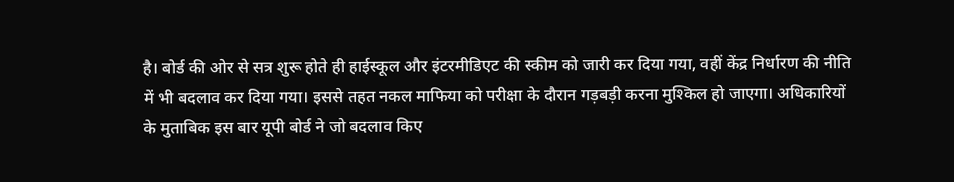है। बोर्ड की ओर से सत्र शुरू होते ही हाईस्कूल और इंटरमीडिएट की स्कीम को जारी कर दिया गया, वहीं केंद्र निर्धारण की नीति में भी बदलाव कर दिया गया। इससे तहत नकल माफिया को परीक्षा के दौरान गड़बड़ी करना मुश्किल हो जाएगा। अधिकारियों के मुताबिक इस बार यूपी बोर्ड ने जो बदलाव किए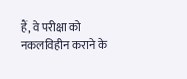हैं, वे परीक्षा को नकलविहीन कराने के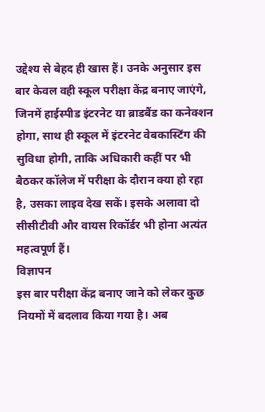उद्देश्य से बेहद ही खास हैं। उनके अनुसार इस बार केवल वही स्कूल परीक्षा केंद्र बनाए जाएंगे, जिनमें हाईस्पीड इंटरनेट या ब्राडबैंड का कनेक्शन होगा, साथ ही स्कूल में इंटरनेट वेबकास्टिंग की सुविधा होगी, ताकि अधिकारी कहीं पर भी बैठकर कॉलेज में परीक्षा के दौरान क्या हो रहा है, उसका लाइव देख सकें। इसके अलावा दो सीसीटीवी और वायस रिकॉर्डर भी होना अत्यंत महत्वपूर्ण हैं।
विज्ञापन
इस बार परीक्षा केंद्र बनाए जाने को लेकर कुछ नियमों में बदलाव किया गया है। अब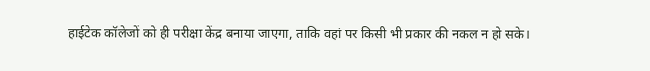हाईटेक कॉलेजों को ही परीक्षा केंद्र बनाया जाएगा, ताकि वहां पर किसी भी प्रकार की नकल न हो सके।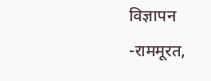विज्ञापन
-राममूरत,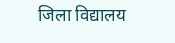जिला विद्यालय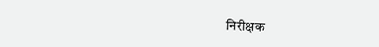निरीक्षक